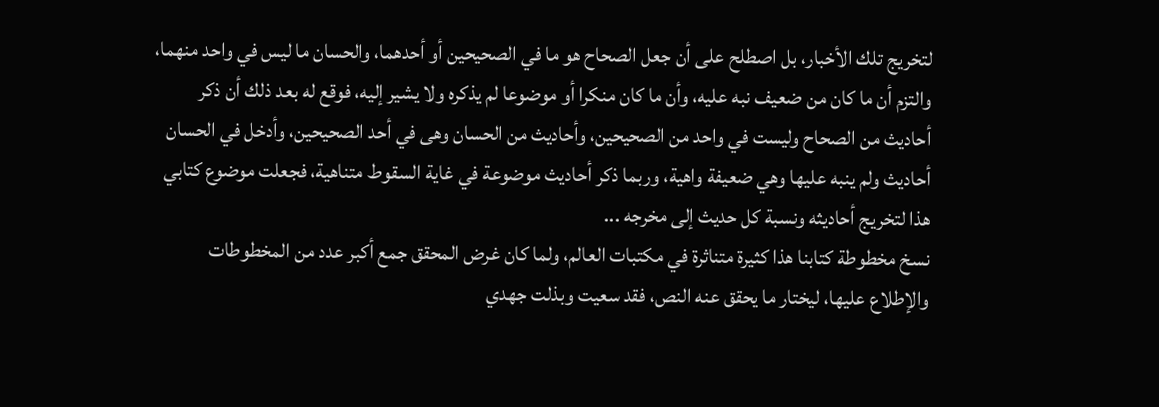لتخريج تلك الأخبار، بل اصطلح على أن جعل الصحاح هو ما في الصحيحين أو أحدهما، والحسان ما ليس في واحد منهما، والتزم أن ما كان من ضعيف نبه عليه، وأن ما كان منكرا أو موضوعا لم يذكره ولا يشير إليه، فوقع له بعد ذلك أن ذكر أحاديث من الصحاح وليست في واحد من الصحيحين، وأحاديث من الحسان وهى في أحد الصحيحين، وأدخل في الحسان أحاديث ولم ينبه عليها وهي ضعيفة واهية، وربما ذكر أحاديث موضوعة في غاية السقوط متناهية، فجعلت موضوع كتابي هذا لتخريج أحاديثه ونسبة كل حديث إلى مخرجه ...
نسخ مخطوطة كتابنا هذا كثيرة متناثرة في مكتبات العالم، ولما كان غرض المحقق جمع أكبر عدد من المخطوطات والإطلاع عليها، ليختار ما يحقق عنه النص، فقد سعيت وبذلت جهدي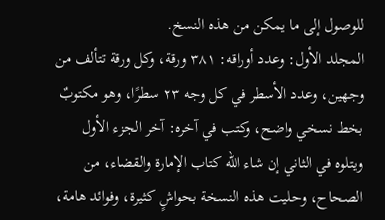للوصول إلى ما يمكن من هذه النسخ.
المجلد الأول: وعدد أوراقه: ٣٨١ ورقة، وكل ورقة تتألف من وجهين، وعدد الأسطر في كل وجه ٢٣ سطرًا، وهو مكتوبٌ بخط نسخي واضح، وكتب في آخره: آخر الجزء الأول ويتلوه في الثاني إن شاء الله كتاب الإمارة والقضاء، من الصحاح، وحليت هذه النسخة بحواشٍ كثيرة، وفوائد هامة،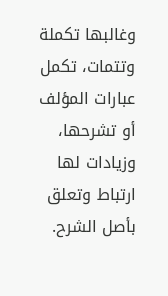وغالبها تكملة وتتمات، تكمل عبارات المؤلف أو تشرحها، وزيادات لها ارتباط وتعلق بأصل الشرح.